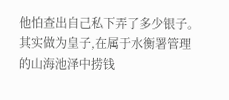他怕查出自己私下弄了多少银子。
其实做为皇子,在属于水衡署管理的山海池泽中捞钱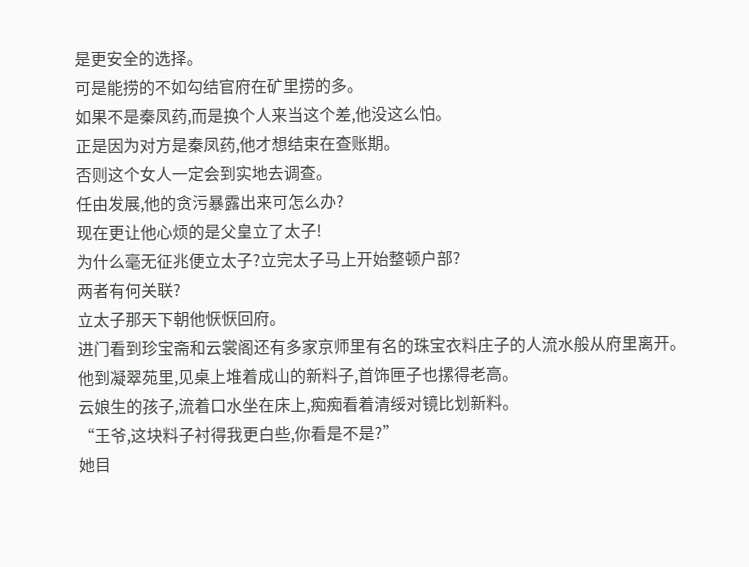是更安全的选择。
可是能捞的不如勾结官府在矿里捞的多。
如果不是秦凤药,而是换个人来当这个差,他没这么怕。
正是因为对方是秦凤药,他才想结束在查账期。
否则这个女人一定会到实地去调查。
任由发展,他的贪污暴露出来可怎么办?
现在更让他心烦的是父皇立了太子!
为什么毫无征兆便立太子?立完太子马上开始整顿户部?
两者有何关联?
立太子那天下朝他恹恹回府。
进门看到珍宝斋和云裳阁还有多家京师里有名的珠宝衣料庄子的人流水般从府里离开。
他到凝翠苑里,见桌上堆着成山的新料子,首饰匣子也摞得老高。
云娘生的孩子,流着口水坐在床上,痴痴看着清绥对镜比划新料。
“王爷,这块料子衬得我更白些,你看是不是?”
她目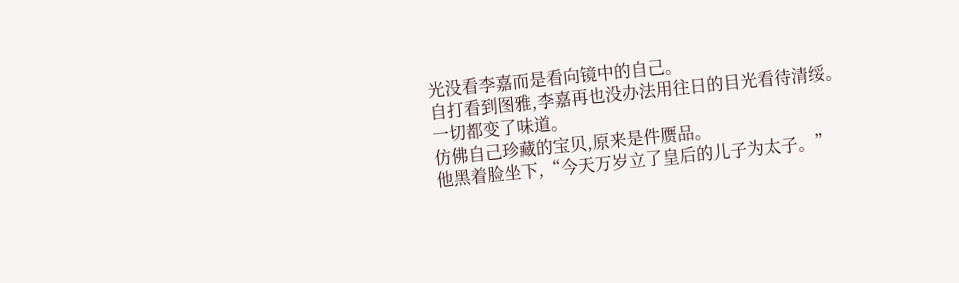光没看李嘉而是看向镜中的自己。
自打看到图雅,李嘉再也没办法用往日的目光看待清绥。
一切都变了味道。
仿佛自己珍藏的宝贝,原来是件赝品。
他黑着脸坐下,“今天万岁立了皇后的儿子为太子。”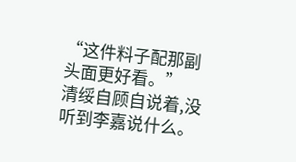“这件料子配那副头面更好看。”
清绥自顾自说着,没听到李嘉说什么。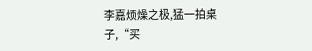李嘉烦燥之极,猛一拍桌子,“买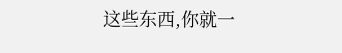这些东西,你就一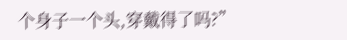个身子一个头,穿戴得了吗?”